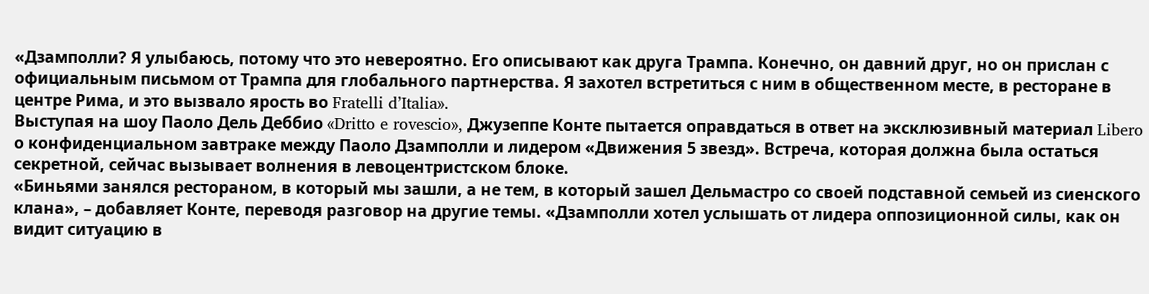«Дзамполли? Я улыбаюсь, потому что это невероятно. Его описывают как друга Трампа. Конечно, он давний друг, но он прислан с официальным письмом от Трампа для глобального партнерства. Я захотел встретиться с ним в общественном месте, в ресторане в центре Рима, и это вызвало ярость во Fratelli d’Italia».
Выступая на шоу Паоло Дель Деббио «Dritto e rovescio», Джузеппе Конте пытается оправдаться в ответ на эксклюзивный материал Libero о конфиденциальном завтраке между Паоло Дзамполли и лидером «Движения 5 звезд». Встреча, которая должна была остаться секретной, сейчас вызывает волнения в левоцентристском блоке.
«Биньями занялся рестораном, в который мы зашли, а не тем, в который зашел Дельмастро со своей подставной семьей из сиенского клана», – добавляет Конте, переводя разговор на другие темы. «Дзамполли хотел услышать от лидера оппозиционной силы, как он видит ситуацию в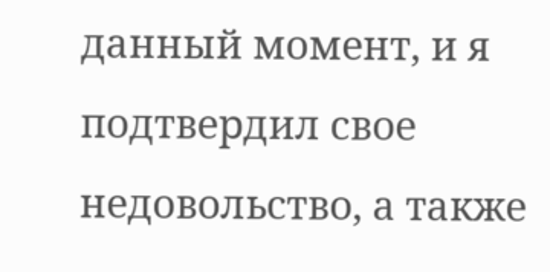данный момент, и я подтвердил свое недовольство, а также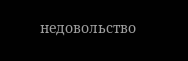недовольство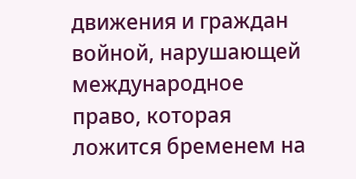движения и граждан войной, нарушающей международное право, которая ложится бременем на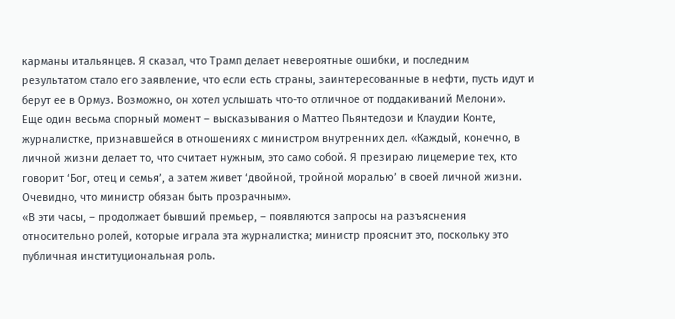карманы итальянцев. Я сказал, что Трамп делает невероятные ошибки, и последним результатом стало его заявление, что если есть страны, заинтересованные в нефти, пусть идут и берут ее в Ормуз. Возможно, он хотел услышать что-то отличное от поддакиваний Мелони».
Еще один весьма спорный момент – высказывания о Маттео Пьянтедози и Клаудии Конте, журналистке, признавшейся в отношениях с министром внутренних дел. «Каждый, конечно, в личной жизни делает то, что считает нужным, это само собой. Я презираю лицемерие тех, кто говорит ‘Бог, отец и семья’, а затем живет ‘двойной, тройной моралью’ в своей личной жизни. Очевидно, что министр обязан быть прозрачным».
«В эти часы, – продолжает бывший премьер, – появляются запросы на разъяснения относительно ролей, которые играла эта журналистка; министр прояснит это, поскольку это публичная институциональная роль.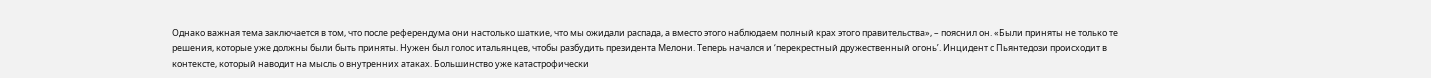Однако важная тема заключается в том, что после референдума они настолько шаткие, что мы ожидали распада, а вместо этого наблюдаем полный крах этого правительства», – пояснил он. «Были приняты не только те решения, которые уже должны были быть приняты. Нужен был голос итальянцев, чтобы разбудить президента Мелони. Теперь начался и ‘перекрестный дружественный огонь’. Инцидент с Пьянтедози происходит в контексте, который наводит на мысль о внутренних атаках. Большинство уже катастрофически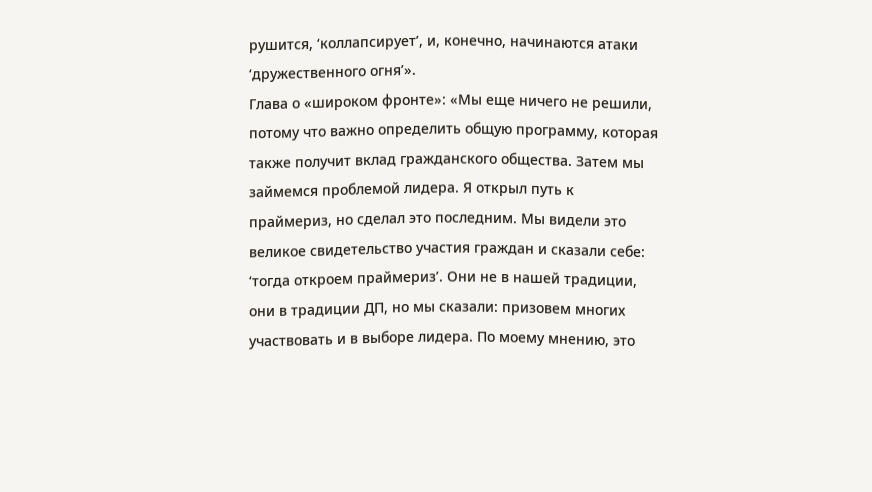рушится, ‘коллапсирует’, и, конечно, начинаются атаки ‘дружественного огня’».
Глава о «широком фронте»: «Мы еще ничего не решили, потому что важно определить общую программу, которая также получит вклад гражданского общества. Затем мы займемся проблемой лидера. Я открыл путь к праймериз, но сделал это последним. Мы видели это великое свидетельство участия граждан и сказали себе: ‘тогда откроем праймериз’. Они не в нашей традиции, они в традиции ДП, но мы сказали: призовем многих участвовать и в выборе лидера. По моему мнению, это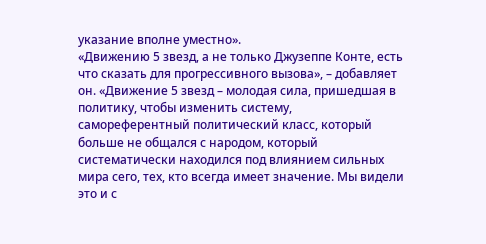указание вполне уместно».
«Движению 5 звезд, а не только Джузеппе Конте, есть что сказать для прогрессивного вызова», – добавляет он. «Движение 5 звезд – молодая сила, пришедшая в политику, чтобы изменить систему, самореферентный политический класс, который больше не общался с народом, который систематически находился под влиянием сильных мира сего, тех, кто всегда имеет значение. Мы видели это и с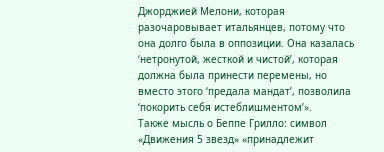Джорджией Мелони, которая разочаровывает итальянцев, потому что она долго была в оппозиции. Она казалась ‘нетронутой, жесткой и чистой’, которая должна была принести перемены, но вместо этого ‘предала мандат’, позволила ‘покорить себя истеблишментом’».
Также мысль о Беппе Грилло: символ «Движения 5 звезд» «принадлежит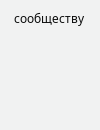сообществу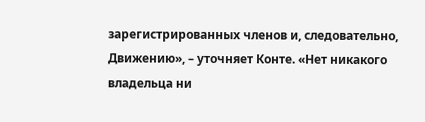зарегистрированных членов и, следовательно, Движению», – уточняет Конте. «Нет никакого владельца ни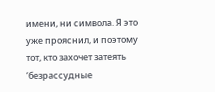имени, ни символа. Я это уже прояснил, и поэтому тот, кто захочет затеять ‘безрассудные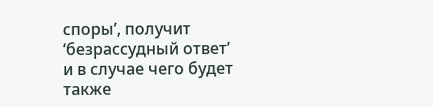споры’, получит ‘безрассудный ответ’ и в случае чего будет также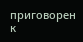приговорен к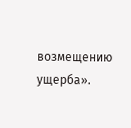возмещению ущерба».